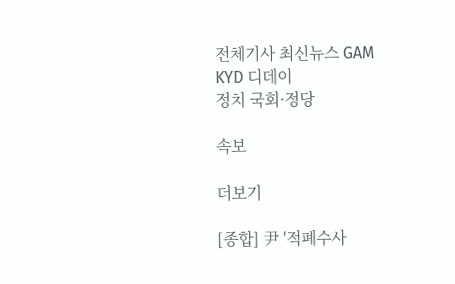전체기사 최신뉴스 GAM
KYD 디데이
정치 국회·정당

속보

더보기

[종합] 尹 '적폐수사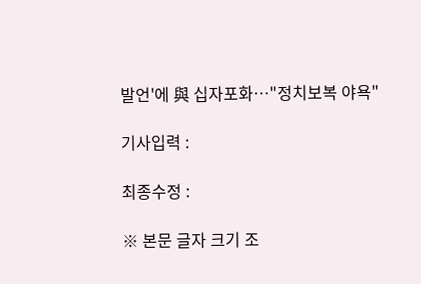발언'에 與 십자포화…"정치보복 야욕"

기사입력 :

최종수정 :

※ 본문 글자 크기 조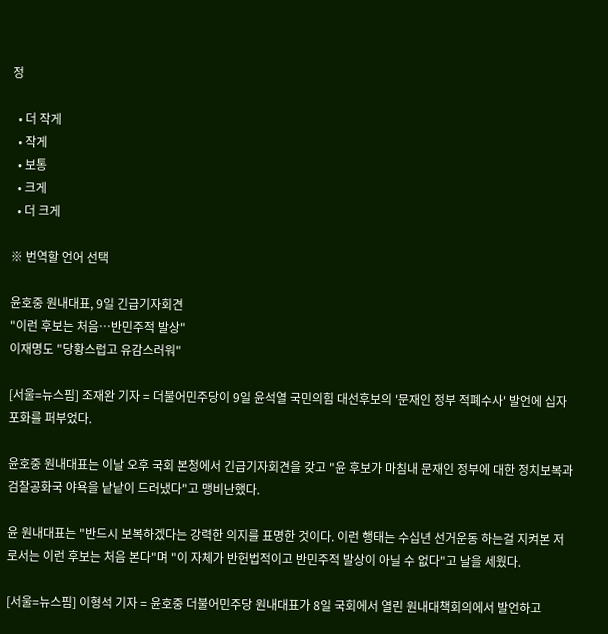정

  • 더 작게
  • 작게
  • 보통
  • 크게
  • 더 크게

※ 번역할 언어 선택

윤호중 원내대표, 9일 긴급기자회견
"이런 후보는 처음…반민주적 발상"
이재명도 "당황스럽고 유감스러워"

[서울=뉴스핌] 조재완 기자 = 더불어민주당이 9일 윤석열 국민의힘 대선후보의 '문재인 정부 적폐수사' 발언에 십자포화를 퍼부었다.

윤호중 원내대표는 이날 오후 국회 본청에서 긴급기자회견을 갖고 "윤 후보가 마침내 문재인 정부에 대한 정치보복과 검찰공화국 야욕을 낱낱이 드러냈다"고 맹비난했다.

윤 원내대표는 "반드시 보복하겠다는 강력한 의지를 표명한 것이다. 이런 행태는 수십년 선거운동 하는걸 지켜본 저로서는 이런 후보는 처음 본다"며 "이 자체가 반헌법적이고 반민주적 발상이 아닐 수 없다"고 날을 세웠다.

[서울=뉴스핌] 이형석 기자 = 윤호중 더불어민주당 원내대표가 8일 국회에서 열린 원내대책회의에서 발언하고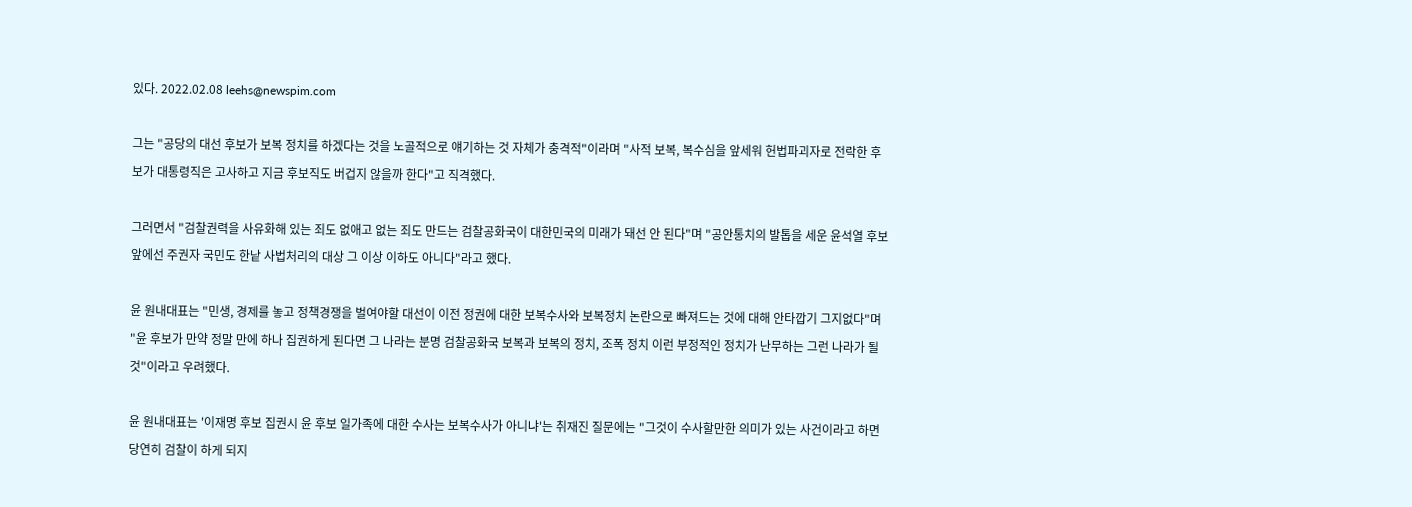있다. 2022.02.08 leehs@newspim.com

그는 "공당의 대선 후보가 보복 정치를 하겠다는 것을 노골적으로 얘기하는 것 자체가 충격적"이라며 "사적 보복, 복수심을 앞세워 헌법파괴자로 전락한 후보가 대통령직은 고사하고 지금 후보직도 버겁지 않을까 한다"고 직격했다.

그러면서 "검찰권력을 사유화해 있는 죄도 없애고 없는 죄도 만드는 검찰공화국이 대한민국의 미래가 돼선 안 된다"며 "공안통치의 발톱을 세운 윤석열 후보 앞에선 주권자 국민도 한낱 사법처리의 대상 그 이상 이하도 아니다"라고 했다.

윤 원내대표는 "민생, 경제를 놓고 정책경쟁을 벌여야할 대선이 이전 정권에 대한 보복수사와 보복정치 논란으로 빠져드는 것에 대해 안타깝기 그지없다"며 "윤 후보가 만약 정말 만에 하나 집권하게 된다면 그 나라는 분명 검찰공화국 보복과 보복의 정치, 조폭 정치 이런 부정적인 정치가 난무하는 그런 나라가 될 것"이라고 우려했다.

윤 원내대표는 '이재명 후보 집권시 윤 후보 일가족에 대한 수사는 보복수사가 아니냐'는 취재진 질문에는 "그것이 수사할만한 의미가 있는 사건이라고 하면 당연히 검찰이 하게 되지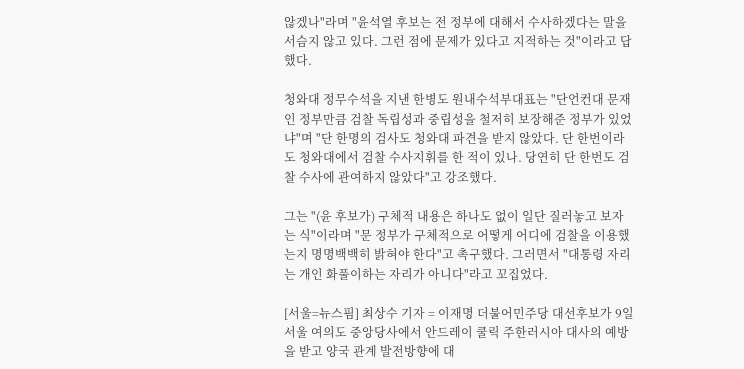않겠나"라며 "윤석열 후보는 전 정부에 대해서 수사하겠다는 말을 서슴지 않고 있다. 그런 점에 문제가 있다고 지적하는 것"이라고 답했다.

청와대 정무수석을 지낸 한병도 원내수석부대표는 "단언컨대 문재인 정부만큼 검찰 독립성과 중립성을 철저히 보장해준 정부가 있었냐"며 "단 한명의 검사도 청와대 파견을 받지 않았다. 단 한번이라도 청와대에서 검찰 수사지휘를 한 적이 있나. 당연히 단 한번도 검찰 수사에 관여하지 않았다"고 강조했다.

그는 "(윤 후보가) 구체적 내용은 하나도 없이 일단 질러놓고 보자는 식"이라며 "문 정부가 구체적으로 어떻게 어디에 검찰을 이용했는지 명명백백히 밝혀야 한다"고 촉구했다. 그러면서 "대통령 자리는 개인 화풀이하는 자리가 아니다"라고 꼬집었다.

[서울=뉴스핌] 최상수 기자 = 이재명 더불어민주당 대선후보가 9일 서울 여의도 중앙당사에서 안드레이 쿨릭 주한러시아 대사의 예방을 받고 양국 관계 발전방향에 대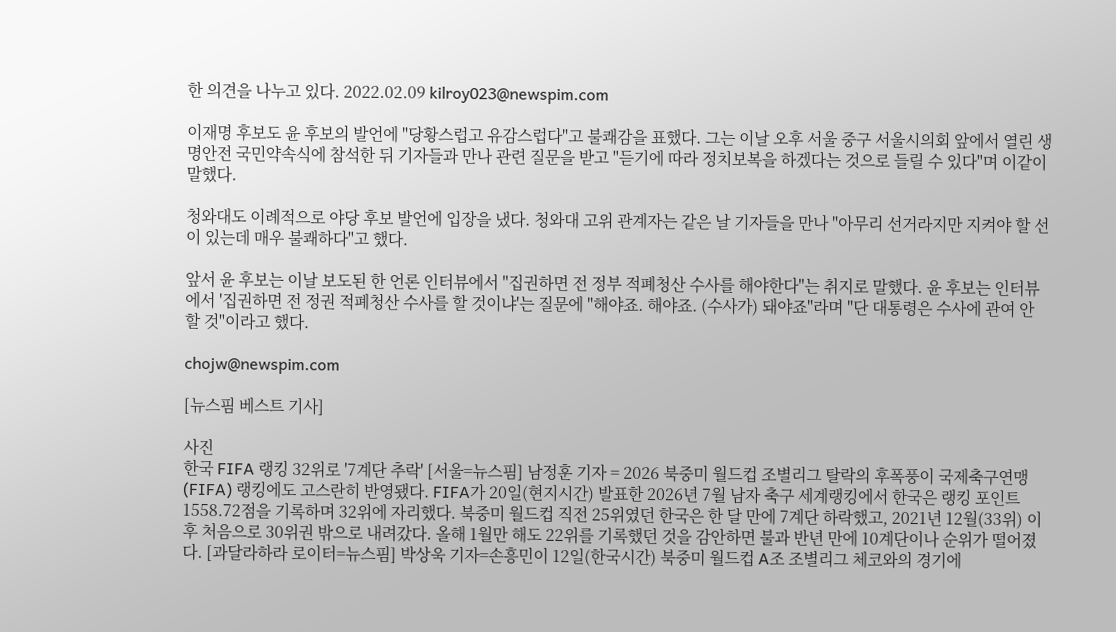한 의견을 나누고 있다. 2022.02.09 kilroy023@newspim.com

이재명 후보도 윤 후보의 발언에 "당황스럽고 유감스럽다"고 불쾌감을 표했다. 그는 이날 오후 서울 중구 서울시의회 앞에서 열린 생명안전 국민약속식에 참석한 뒤 기자들과 만나 관련 질문을 받고 "듣기에 따라 정치보복을 하겠다는 것으로 들릴 수 있다"며 이같이 말했다.

청와대도 이례적으로 야당 후보 발언에 입장을 냈다. 청와대 고위 관계자는 같은 날 기자들을 만나 "아무리 선거라지만 지켜야 할 선이 있는데 매우 불쾌하다"고 했다.

앞서 윤 후보는 이날 보도된 한 언론 인터뷰에서 "집권하면 전 정부 적폐청산 수사를 해야한다"는 취지로 말했다. 윤 후보는 인터뷰에서 '집권하면 전 정권 적폐청산 수사를 할 것이냐'는 질문에 "해야죠. 해야죠. (수사가) 돼야죠"라며 "단 대통령은 수사에 관여 안 할 것"이라고 했다.

chojw@newspim.com

[뉴스핌 베스트 기사]

사진
한국 FIFA 랭킹 32위로 '7계단 추락' [서울=뉴스핌] 남정훈 기자 = 2026 북중미 월드컵 조별리그 탈락의 후폭풍이 국제축구연맹(FIFA) 랭킹에도 고스란히 반영됐다. FIFA가 20일(현지시간) 발표한 2026년 7월 남자 축구 세계랭킹에서 한국은 랭킹 포인트 1558.72점을 기록하며 32위에 자리했다. 북중미 월드컵 직전 25위였던 한국은 한 달 만에 7계단 하락했고, 2021년 12월(33위) 이후 처음으로 30위권 밖으로 내려갔다. 올해 1월만 해도 22위를 기록했던 것을 감안하면 불과 반년 만에 10계단이나 순위가 떨어졌다. [과달라하라 로이터=뉴스핌] 박상욱 기자=손흥민이 12일(한국시간) 북중미 월드컵 A조 조별리그 체코와의 경기에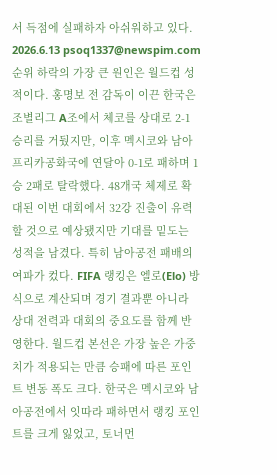서 득점에 실패하자 아쉬워하고 있다. 2026.6.13 psoq1337@newspim.com 순위 하락의 가장 큰 원인은 월드컵 성적이다. 홍명보 전 감독이 이끈 한국은 조별리그 A조에서 체코를 상대로 2-1 승리를 거뒀지만, 이후 멕시코와 남아프리카공화국에 연달아 0-1로 패하며 1승 2패로 탈락했다. 48개국 체제로 확대된 이번 대회에서 32강 진출이 유력할 것으로 예상됐지만 기대를 밑도는 성적을 남겼다. 특히 남아공전 패배의 여파가 컸다. FIFA 랭킹은 엘로(Elo) 방식으로 계산되며 경기 결과뿐 아니라 상대 전력과 대회의 중요도를 함께 반영한다. 월드컵 본선은 가장 높은 가중치가 적용되는 만큼 승패에 따른 포인트 변동 폭도 크다. 한국은 멕시코와 남아공전에서 잇따라 패하면서 랭킹 포인트를 크게 잃었고, 토너먼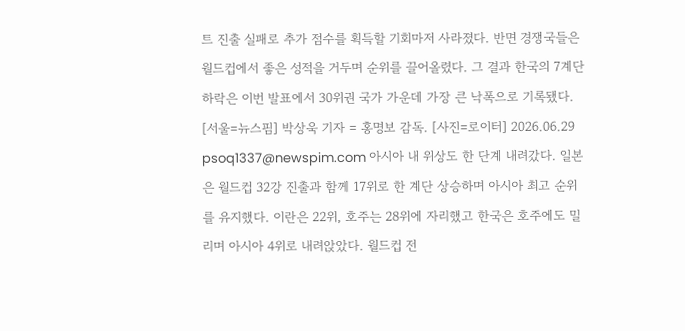트 진출 실패로 추가 점수를 획득할 기회마저 사라졌다. 반면 경쟁국들은 월드컵에서 좋은 성적을 거두며 순위를 끌어올렸다. 그 결과 한국의 7계단 하락은 이번 발표에서 30위권 국가 가운데 가장 큰 낙폭으로 기록됐다. [서울=뉴스핌] 박상욱 기자 = 홍명보 감독. [사진=로이터] 2026.06.29 psoq1337@newspim.com 아시아 내 위상도 한 단계 내려갔다. 일본은 월드컵 32강 진출과 함께 17위로 한 계단 상승하며 아시아 최고 순위를 유지했다. 이란은 22위, 호주는 28위에 자리했고 한국은 호주에도 밀리며 아시아 4위로 내려앉았다. 월드컵 전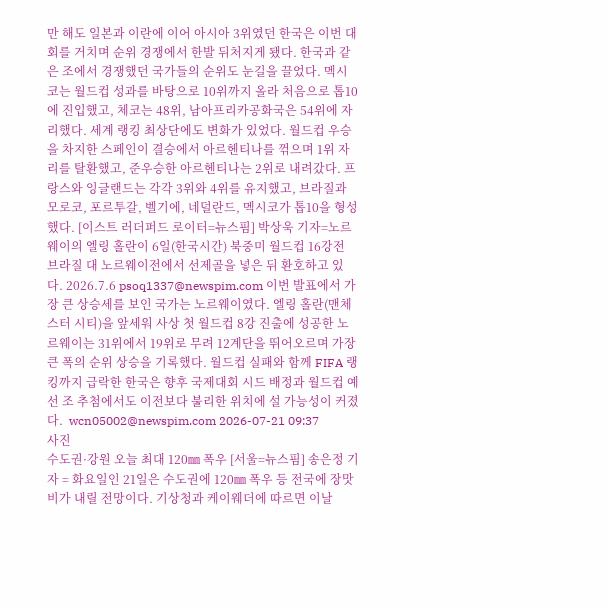만 해도 일본과 이란에 이어 아시아 3위였던 한국은 이번 대회를 거치며 순위 경쟁에서 한발 뒤처지게 됐다. 한국과 같은 조에서 경쟁했던 국가들의 순위도 눈길을 끌었다. 멕시코는 월드컵 성과를 바탕으로 10위까지 올라 처음으로 톱10에 진입했고, 체코는 48위, 남아프리카공화국은 54위에 자리했다. 세계 랭킹 최상단에도 변화가 있었다. 월드컵 우승을 차지한 스페인이 결승에서 아르헨티나를 꺾으며 1위 자리를 탈환했고, 준우승한 아르헨티나는 2위로 내려갔다. 프랑스와 잉글랜드는 각각 3위와 4위를 유지했고, 브라질과 모로코, 포르투갈, 벨기에, 네덜란드, 멕시코가 톱10을 형성했다. [이스트 러더퍼드 로이터=뉴스핌] 박상욱 기자=노르웨이의 엘링 홀란이 6일(한국시간) 북중미 월드컵 16강전 브라질 대 노르웨이전에서 선제골을 넣은 뒤 환호하고 있다. 2026.7.6 psoq1337@newspim.com 이번 발표에서 가장 큰 상승세를 보인 국가는 노르웨이였다. 엘링 홀란(맨체스터 시티)을 앞세워 사상 첫 월드컵 8강 진출에 성공한 노르웨이는 31위에서 19위로 무려 12계단을 뛰어오르며 가장 큰 폭의 순위 상승을 기록했다. 월드컵 실패와 함께 FIFA 랭킹까지 급락한 한국은 향후 국제대회 시드 배정과 월드컵 예선 조 추첨에서도 이전보다 불리한 위치에 설 가능성이 커졌다.  wcn05002@newspim.com 2026-07-21 09:37
사진
수도권·강원 오늘 최대 120㎜ 폭우 [서울=뉴스핌] 송은정 기자 = 화요일인 21일은 수도권에 120㎜ 폭우 등 전국에 장맛비가 내릴 전망이다. 기상청과 케이웨더에 따르면 이날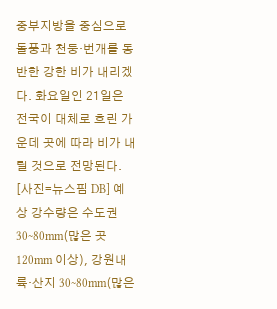중부지방을 중심으로 돌풍과 천둥·번개를 동반한 강한 비가 내리겠다. 화요일인 21일은 전국이 대체로 흐린 가운데 곳에 따라 비가 내릴 것으로 전망된다. [사진=뉴스핌 DB] 예상 강수량은 수도권 30~80mm(많은 곳 120mm 이상), 강원내륙·산지 30~80mm(많은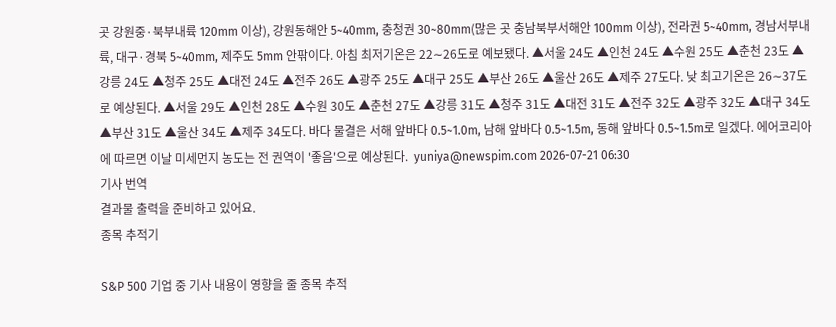곳 강원중·북부내륙 120mm 이상), 강원동해안 5~40mm, 충청권 30~80mm(많은 곳 충남북부서해안 100mm 이상), 전라권 5~40mm, 경남서부내륙, 대구·경북 5~40mm, 제주도 5mm 안팎이다. 아침 최저기온은 22∼26도로 예보됐다. ▲서울 24도 ▲인천 24도 ▲수원 25도 ▲춘천 23도 ▲강릉 24도 ▲청주 25도 ▲대전 24도 ▲전주 26도 ▲광주 25도 ▲대구 25도 ▲부산 26도 ▲울산 26도 ▲제주 27도다. 낮 최고기온은 26∼37도로 예상된다. ▲서울 29도 ▲인천 28도 ▲수원 30도 ▲춘천 27도 ▲강릉 31도 ▲청주 31도 ▲대전 31도 ▲전주 32도 ▲광주 32도 ▲대구 34도 ▲부산 31도 ▲울산 34도 ▲제주 34도다. 바다 물결은 서해 앞바다 0.5~1.0m, 남해 앞바다 0.5~1.5m, 동해 앞바다 0.5~1.5m로 일겠다. 에어코리아에 따르면 이날 미세먼지 농도는 전 권역이 '좋음'으로 예상된다.  yuniya@newspim.com 2026-07-21 06:30
기사 번역
결과물 출력을 준비하고 있어요.
종목 추적기

S&P 500 기업 중 기사 내용이 영향을 줄 종목 추적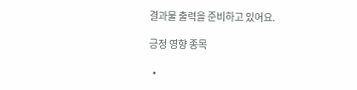결과물 출력을 준비하고 있어요.

긍정 영향 종목

  •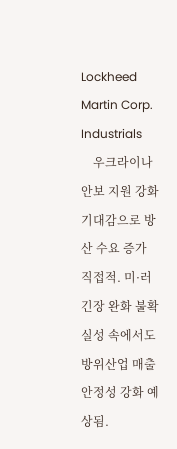Lockheed Martin Corp. Industrials
    우크라이나 안보 지원 강화 기대감으로 방산 수요 증가 직접적. 미·러 긴장 완화 불확실성 속에서도 방위산업 매출 안정성 강화 예상됨.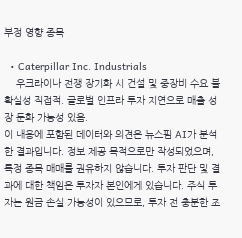부정 영향 종목

  • Caterpillar Inc. Industrials
    우크라이나 전쟁 장기화 시 건설 및 중장비 수요 불확실성 직접적. 글로벌 인프라 투자 지연으로 매출 성장 둔화 가능성 있음.
이 내용에 포함된 데이터와 의견은 뉴스핌 AI가 분석한 결과입니다. 정보 제공 목적으로만 작성되었으며, 특정 종목 매매를 권유하지 않습니다. 투자 판단 및 결과에 대한 책임은 투자자 본인에게 있습니다. 주식 투자는 원금 손실 가능성이 있으므로, 투자 전 충분한 조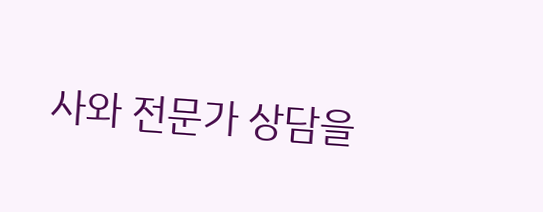사와 전문가 상담을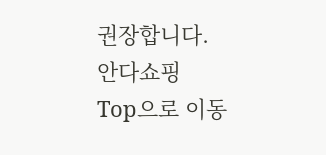권장합니다.
안다쇼핑
Top으로 이동